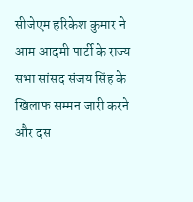सीजेएम हरिकेश कुमार ने आम आदमी पार्टी के राज्य सभा सांसद संजय सिंह के खिलाफ सम्मन जारी करने और दस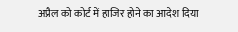अप्रैल को कोर्ट में हाजिर होने का आदेश दिया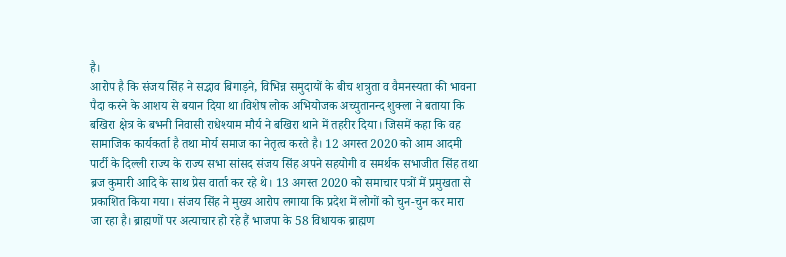है।
आरोप है कि संजय सिंह ने सद्भाव बिगाड़ने, विभिन्न समुदायों के बीच शत्रुता व वैमनस्यता की भावना पैदा करने के आशय से बयान दिया था।विशेष लोक अभियोजक अच्युतानन्द शुक्ला ने बताया कि बखिरा क्षेत्र के बभनी निवासी राधेश्याम मौर्य ने बखिरा थाने में तहरीर दिया। जिसमें कहा कि वह सामाजिक कार्यकर्ता है तथा मोर्य समाज का नेतृत्व करते है। 12 अगस्त 2020 को आम आदमी पार्टी के दिल्ली राज्य के राज्य सभा सांसद संजय सिंह अपने सहयोगी व समर्थक सभाजीत सिंह तथा ब्रज कुमारी आदि के साथ प्रेस वार्ता कर रहे थे। 13 अगस्त 2020 को समाचार पत्रों में प्रमुखता से प्रकाशित किया गया। संजय सिंह ने मुख्य आरोप लगाया कि प्रदेश में लोगों को चुन-चुन कर मारा जा रहा है। ब्राह्मणों पर अत्याचार हो रहे हैं भाजपा के 58 विधायक ब्राह्मण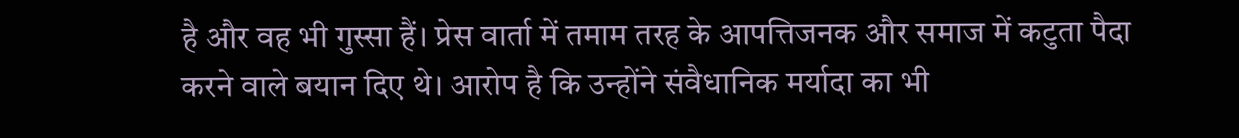है और वह भी गुस्सा हैं। प्रेस वार्ता में तमाम तरह के आपत्तिजनक और समाज में कटुता पैदा करने वाले बयान दिए थे। आरोप है कि उन्होंने संवैधानिक मर्यादा का भी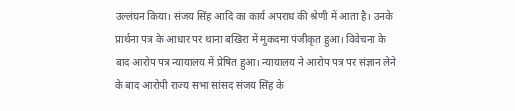उल्लंघन किया। संजय सिंह आदि का कार्य अपराध की श्रेणी में आता है। उनके प्रार्थना पत्र के आधार पर थाना बखिरा में मुकदमा पंजीकृत हुआ। विवेचना के बाद आरोप पत्र न्यायालय में प्रेषित हुआ। न्यायालय ने आरोप पत्र पर संज्ञान लेने के बाद आरोपी राज्य सभा सांसद संजय सिंह के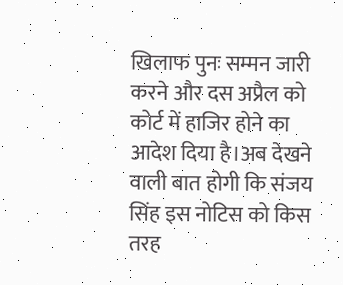खिलाफ पुनः सम्मन जारी करने और दस अप्रैल को कोर्ट में हाजिर होने का आदेश दिया है।अब देखने वाली बात होगी कि संजय सिंह इस नोटिस को किस तरह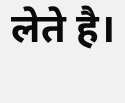लेते है।